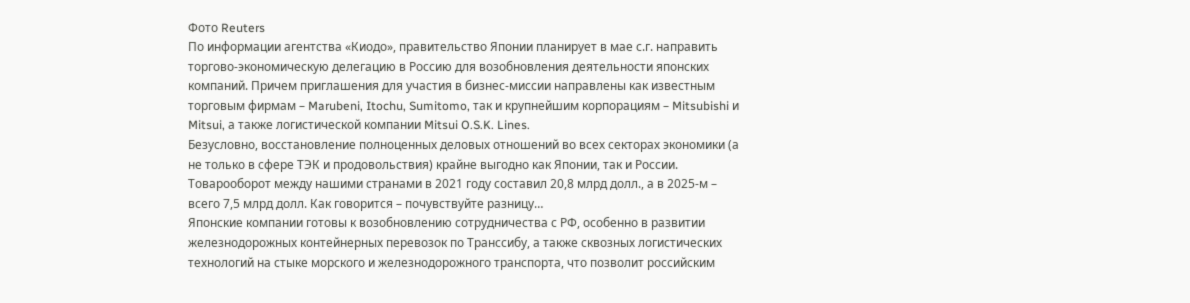Фото Reuters
По информации агентства «Киодо», правительство Японии планирует в мае с.г. направить торгово-экономическую делегацию в Россию для возобновления деятельности японских компаний. Причем приглашения для участия в бизнес-миссии направлены как известным торговым фирмам – Marubeni, Itochu, Sumitomo, так и крупнейшим корпорациям – Mitsubishi и Mitsui, а также логистической компании Mitsui O.S.K. Lines.
Безусловно, восстановление полноценных деловых отношений во всех секторах экономики (а не только в сфере ТЭК и продовольствия) крайне выгодно как Японии, так и России. Товарооборот между нашими странами в 2021 году составил 20,8 млрд долл., а в 2025-м – всего 7,5 млрд долл. Как говорится – почувствуйте разницу…
Японские компании готовы к возобновлению сотрудничества с РФ, особенно в развитии железнодорожных контейнерных перевозок по Транссибу, а также сквозных логистических технологий на стыке морского и железнодорожного транспорта, что позволит российским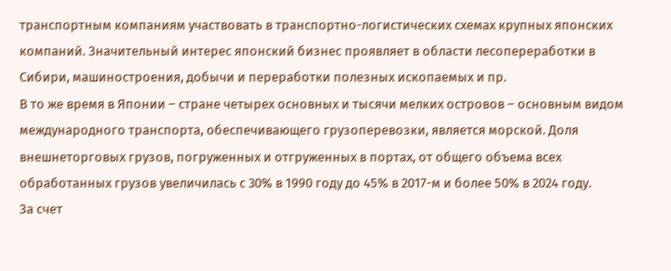транспортным компаниям участвовать в транспортно-логистических схемах крупных японских компаний. Значительный интерес японский бизнес проявляет в области лесопереработки в Сибири, машиностроения, добычи и переработки полезных ископаемых и пр.
В то же время в Японии – стране четырех основных и тысячи мелких островов – основным видом международного транспорта, обеспечивающего грузоперевозки, является морской. Доля внешнеторговых грузов, погруженных и отгруженных в портах, от общего объема всех обработанных грузов увеличилась с 30% в 1990 году до 45% в 2017-м и более 50% в 2024 году.
За счет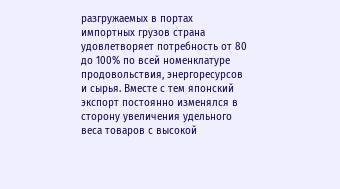разгружаемых в портах импортных грузов страна удовлетворяет потребность от 80 до 100% по всей номенклатуре продовольствия, энергоресурсов и сырья. Вместе с тем японский экспорт постоянно изменялся в сторону увеличения удельного веса товаров с высокой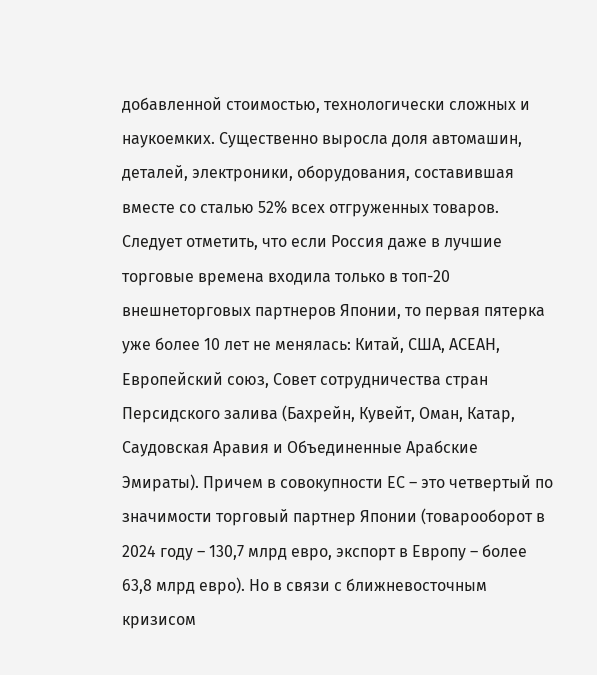добавленной стоимостью, технологически сложных и наукоемких. Существенно выросла доля автомашин, деталей, электроники, оборудования, составившая вместе со сталью 52% всех отгруженных товаров.
Следует отметить, что если Россия даже в лучшие торговые времена входила только в топ-20 внешнеторговых партнеров Японии, то первая пятерка уже более 10 лет не менялась: Китай, США, АСЕАН, Европейский союз, Совет сотрудничества стран Персидского залива (Бахрейн, Кувейт, Оман, Катар, Саудовская Аравия и Объединенные Арабские Эмираты). Причем в совокупности ЕС – это четвертый по значимости торговый партнер Японии (товарооборот в 2024 году – 130,7 млрд евро, экспорт в Европу – более 63,8 млрд евро). Но в связи с ближневосточным кризисом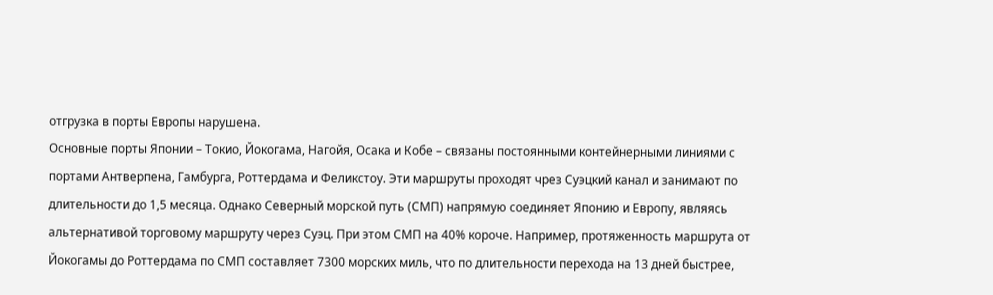отгрузка в порты Европы нарушена.
Основные порты Японии – Токио, Йокогама, Нагойя, Осака и Кобе – связаны постоянными контейнерными линиями с портами Антверпена, Гамбурга, Роттердама и Феликстоу. Эти маршруты проходят чрез Суэцкий канал и занимают по длительности до 1,5 месяца. Однако Северный морской путь (СМП) напрямую соединяет Японию и Европу, являясь альтернативой торговому маршруту через Суэц. При этом СМП на 40% короче. Например, протяженность маршрута от Йокогамы до Роттердама по СМП составляет 7300 морских миль, что по длительности перехода на 13 дней быстрее,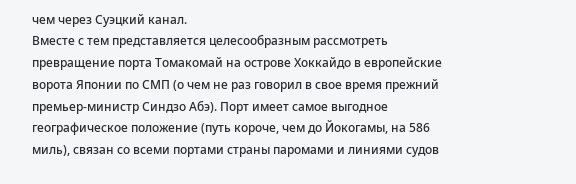чем через Суэцкий канал.
Вместе с тем представляется целесообразным рассмотреть превращение порта Томакомай на острове Хоккайдо в европейские ворота Японии по СМП (о чем не раз говорил в свое время прежний премьер-министр Синдзо Абэ). Порт имеет самое выгодное географическое положение (путь короче, чем до Йокогамы, на 586 миль), связан со всеми портами страны паромами и линиями судов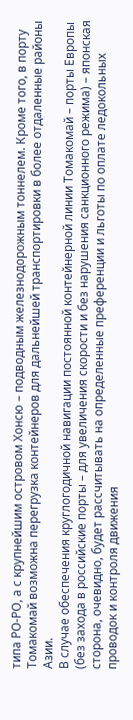типа РО-РО, а с крупнейшим островом Хонсю – подводным железнодорожным тоннелем. Кроме того, в порту Томакомай возможна перегрузка контейнеров для дальнейшей транспортировки в более отдаленные районы Азии.
В случае обеспечения круглогодичной навигации постоянной контейнерной линии Томакомай – порты Европы (без захода в российские порты – для увеличения скорости и без нарушения санкционного режима) – японская сторона, очевидно, будет рассчитывать на определенные преференции и льготы по оплате ледокольных проводок и контроля движения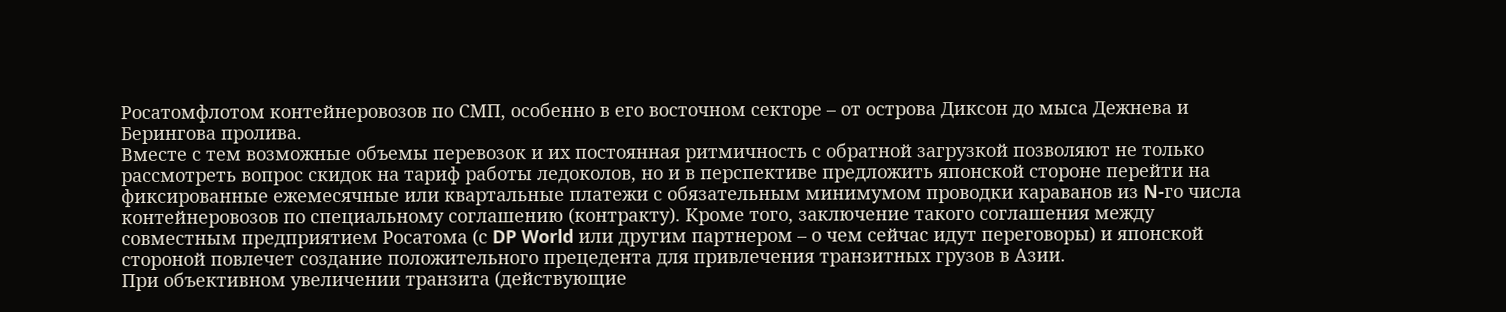Росатомфлотом контейнеровозов по СМП, особенно в его восточном секторе – от острова Диксон до мыса Дежнева и Берингова пролива.
Вместе с тем возможные объемы перевозок и их постоянная ритмичность с обратной загрузкой позволяют не только рассмотреть вопрос скидок на тариф работы ледоколов, но и в перспективе предложить японской стороне перейти на фиксированные ежемесячные или квартальные платежи с обязательным минимумом проводки караванов из N-го числа контейнеровозов по специальному соглашению (контракту). Кроме того, заключение такого соглашения между совместным предприятием Росатома (с DP World или другим партнером – о чем сейчас идут переговоры) и японской стороной повлечет создание положительного прецедента для привлечения транзитных грузов в Азии.
При объективном увеличении транзита (действующие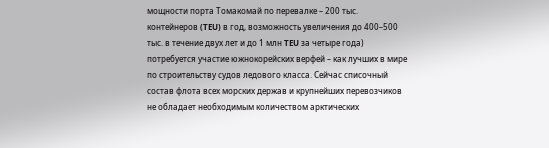мощности порта Томакомай по перевалке – 200 тыс. контейнеров (TEU) в год, возможность увеличения до 400–500 тыс. в течение двух лет и до 1 млн TEU за четыре года) потребуется участие южнокорейских верфей – как лучших в мире по строительству судов ледового класса. Сейчас списочный состав флота всех морских держав и крупнейших перевозчиков не обладает необходимым количеством арктических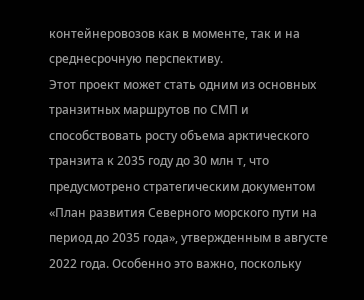контейнеровозов как в моменте, так и на среднесрочную перспективу.
Этот проект может стать одним из основных транзитных маршрутов по СМП и способствовать росту объема арктического транзита к 2035 году до 30 млн т, что предусмотрено стратегическим документом «План развития Северного морского пути на период до 2035 года», утвержденным в августе 2022 года. Особенно это важно, поскольку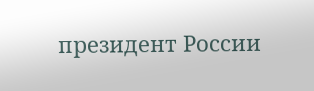президент России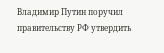Владимир Путин поручил правительству РФ утвердить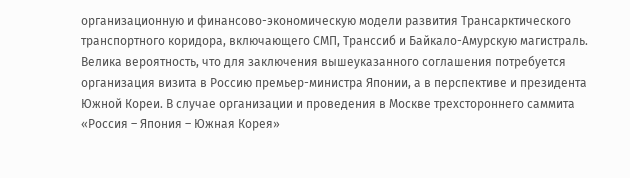организационную и финансово-экономическую модели развития Трансарктического транспортного коридора, включающего СМП, Транссиб и Байкало-Амурскую магистраль.
Велика вероятность, что для заключения вышеуказанного соглашения потребуется организация визита в Россию премьер-министра Японии, а в перспективе и президента Южной Кореи. В случае организации и проведения в Москве трехстороннего саммита «Россия – Япония – Южная Корея»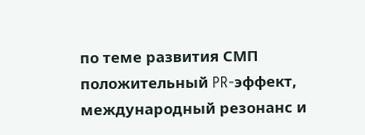по теме развития СМП положительный PR-эффект, международный резонанс и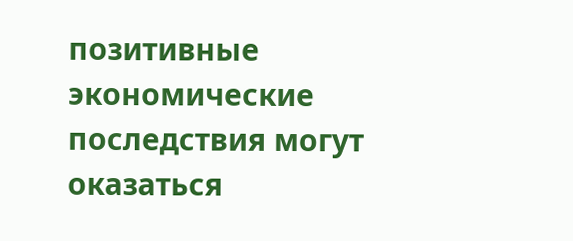позитивные экономические последствия могут оказаться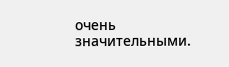очень значительными.